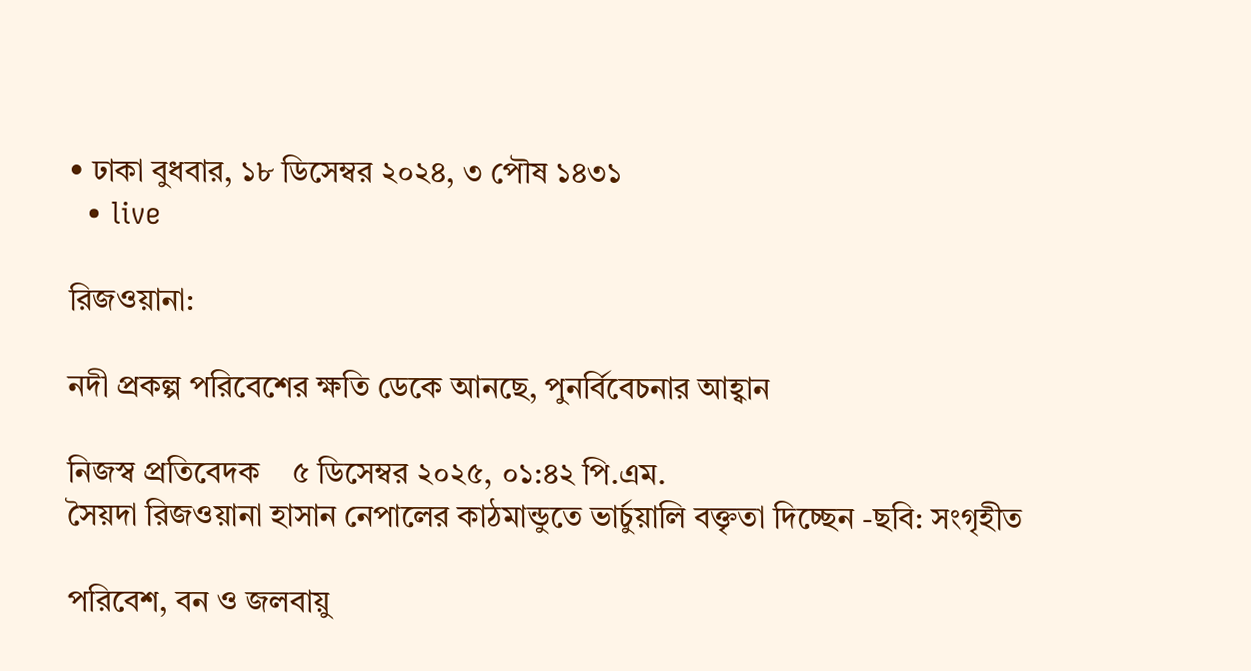• ঢাকা বুধবার, ১৮ ডিসেম্বর ২০২৪, ৩ পৌষ ১৪৩১
  • live

রিজওয়ানা:

নদী প্রকল্প পরিবেশের ক্ষতি ডেকে আনছে, পুনর্বিবেচনার আহ্বান

নিজস্ব প্রতিবেদক    ৫ ডিসেম্বর ২০২৫, ০১:৪২ পি.এম.
সৈয়দা রিজওয়ানা হাসান নেপালের কাঠমান্ডুতে ভার্চুয়ালি বক্তৃতা দিচ্ছেন -ছবি: সংগৃহীত

পরিবেশ, বন ও জলবায়ু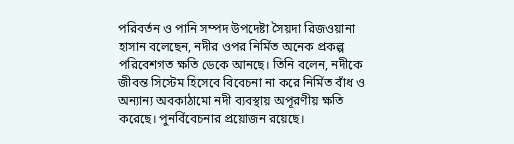পরিবর্তন ও পানি সম্পদ উপদেষ্টা সৈয়দা রিজওয়ানা হাসান বলেছেন, নদীর ওপর নির্মিত অনেক প্রকল্প পরিবেশগত ক্ষতি ডেকে আনছে। তিনি বলেন, নদীকে জীবন্ত সিস্টেম হিসেবে বিবেচনা না করে নির্মিত বাঁধ ও অন্যান্য অবকাঠামো নদী ব্যবস্থায় অপূরণীয় ক্ষতি করেছে। পুনর্বিবেচনার প্রয়োজন রয়েছে।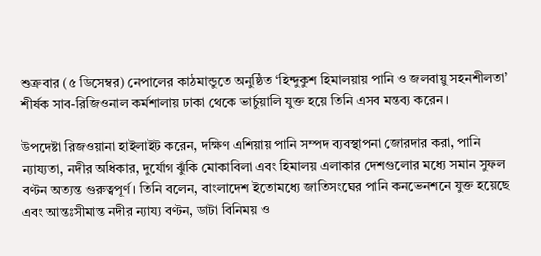শুক্রবার (৫ ডিসেম্বর) নেপালের কাঠমান্ডুতে অনুষ্ঠিত ‘হিন্দুকুশ হিমালয়ায় পানি ও জলবায়ু সহনশীলতা’ শীর্ষক সাব-রিজিওনাল কর্মশালায় ঢাকা থেকে ভার্চুয়ালি যুক্ত হয়ে তিনি এসব মন্তব্য করেন।

উপদেষ্টা রিজওয়ানা হাইলাইট করেন, দক্ষিণ এশিয়ায় পানি সম্পদ ব্যবস্থাপনা জোরদার করা, পানি ন্যায্যতা, নদীর অধিকার, দুর্যোগ ঝুঁকি মোকাবিলা এবং হিমালয় এলাকার দেশগুলোর মধ্যে সমান সুফল বণ্টন অত্যন্ত গুরুত্বপূর্ণ। তিনি বলেন, বাংলাদেশ ইতোমধ্যে জাতিসংঘের পানি কনভেনশনে যুক্ত হয়েছে এবং আন্তঃসীমান্ত নদীর ন্যায্য বণ্টন, ডাটা বিনিময় ও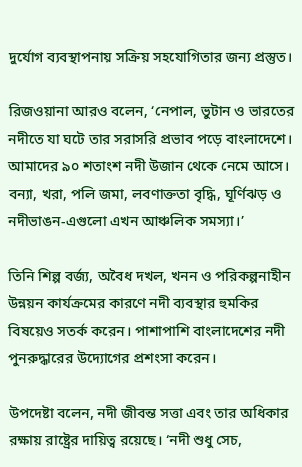দুর্যোগ ব্যবস্থাপনায় সক্রিয় সহযোগিতার জন্য প্রস্তুত।

রিজওয়ানা আরও বলেন, ‘নেপাল, ভুটান ও ভারতের নদীতে যা ঘটে তার সরাসরি প্রভাব পড়ে বাংলাদেশে। আমাদের ৯০ শতাংশ নদী উজান থেকে নেমে আসে। বন্যা, খরা, পলি জমা, লবণাক্ততা বৃদ্ধি, ঘূর্ণিঝড় ও নদীভাঙন-এগুলো এখন আঞ্চলিক সমস্যা।’

তিনি শিল্প বর্জ্য, অবৈধ দখল, খনন ও পরিকল্পনাহীন উন্নয়ন কার্যক্রমের কারণে নদী ব্যবস্থার হুমকির বিষয়েও সতর্ক করেন। পাশাপাশি বাংলাদেশের নদী পুনরুদ্ধারের উদ্যোগের প্রশংসা করেন।

উপদেষ্টা বলেন, নদী জীবন্ত সত্তা এবং তার অধিকার রক্ষায় রাষ্ট্রের দায়িত্ব রয়েছে। ‘নদী শুধু সেচ,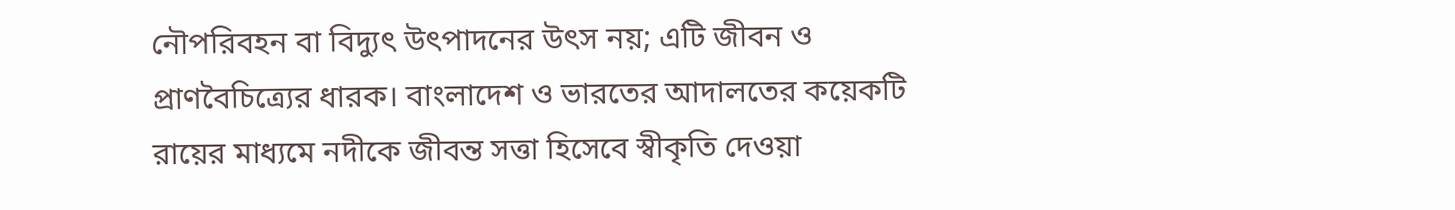নৌপরিবহন বা বিদ্যুৎ উৎপাদনের উৎস নয়; এটি জীবন ও প্রাণবৈচিত্র্যের ধারক। বাংলাদেশ ও ভারতের আদালতের কয়েকটি রায়ের মাধ্যমে নদীকে জীবন্ত সত্তা হিসেবে স্বীকৃতি দেওয়া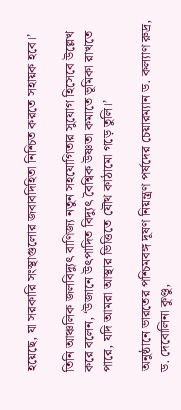হয়েছে, যা সরকারি সংস্থাগুলোর জবাবদিহিতা নিশ্চিত করতে সহায়ক হবে।’

তিনি আঞ্চলিক জলবিদ্যুৎ বাণিজ্য নতুন সহযোগিতার সুযোগ হিসেবে উল্লেখ করে বলেন, ‘উজানে উৎপাদিত বিদ্যুৎ বৈশ্বিক উষ্ণতা কমাতে ভূমিকা রাখতে পারে, যদি আমরা আস্থার ভিত্তিতে যৌথ কাঠামো গড়ে তুলি।’

অনুষ্ঠানে ভারতের পশ্চিমবঙ্গ দূষণ নিয়ন্ত্রণ পর্ষদের চেয়ারম্যান ড. কল্যাণ রুদ্র, ড. দেবোলিনা কুণ্ডু,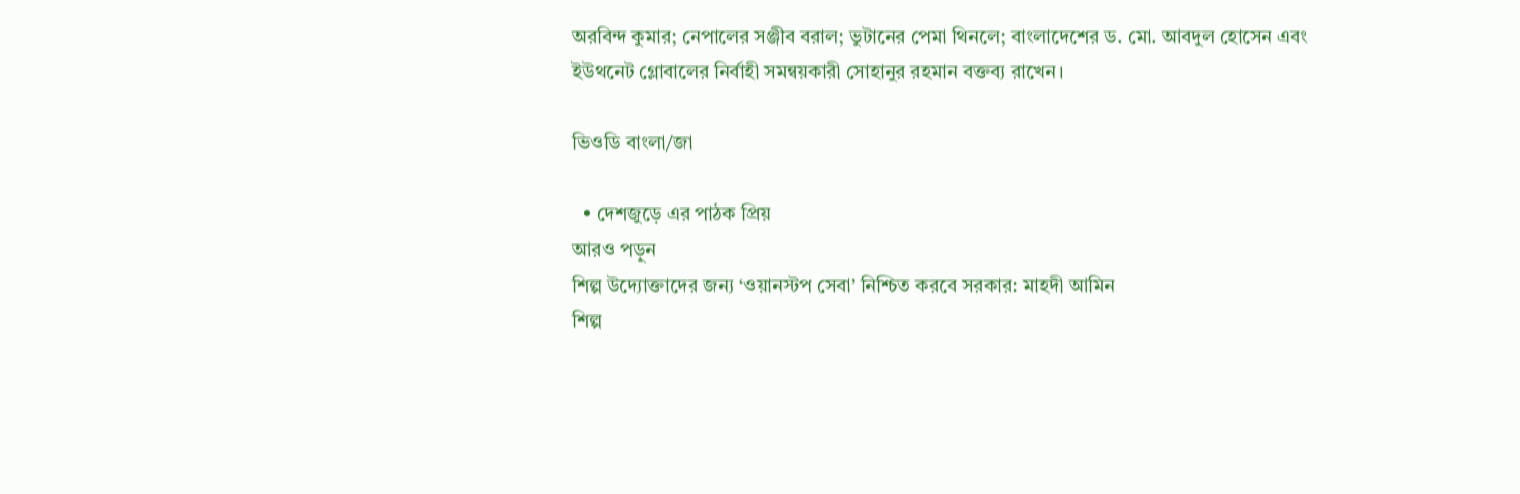অরবিন্দ কুমার; নেপালের সঞ্জীব বরাল; ভুটানের পেমা থিনলে; বাংলাদেশের ড. মো. আবদুল হোসেন এবং ইউথনেট গ্লোবালের নির্বাহী সমন্বয়কারী সোহানুর রহমান বক্তব্য রাখেন।

ভিওডি বাংলা/জা

  • দেশজুড়ে এর পাঠক প্রিয়
আরও পড়ুন
শিল্প উদ্যোক্তাদের জন্য ‘ওয়ানস্টপ সেবা’ নিশ্চিত করবে সরকার: মাহদী আমিন
শিল্প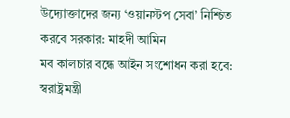উদ্যোক্তাদের জন্য ‘ওয়ানস্টপ সেবা’ নিশ্চিত করবে সরকার: মাহদী আমিন
মব কালচার বন্ধে আইন সংশোধন করা হবে: স্বরাষ্ট্রমন্ত্রী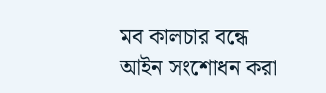মব কালচার বন্ধে আইন সংশোধন করা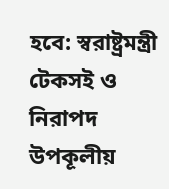হবে: স্বরাষ্ট্রমন্ত্রী
টেকসই ও নিরাপদ উপকূলীয়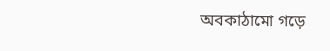অবকাঠামো গড়ে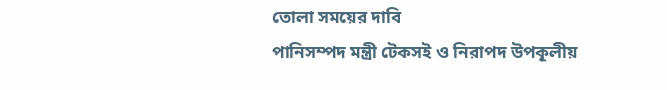তোলা সময়ের দাবি
পানিসম্পদ মন্ত্রী টেকসই ও নিরাপদ উপকূলীয়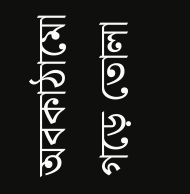অবকাঠামো গড়ে তোলা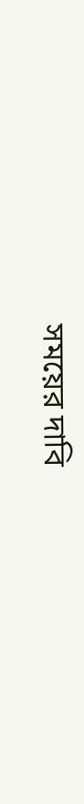সময়ের দাবি